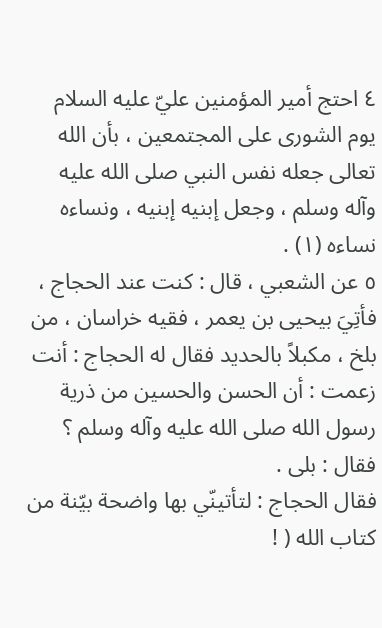٤ احتج أمير المؤمنين عليّ عليه السلام يوم الشورى على المجتمعين ، بأن الله تعالى جعله نفس النبي صلى الله عليه وآله وسلم ، وجعل إبنيه إبنيه ، ونساءه نساءه (١) .
٥ عن الشعبي ، قال : كنت عند الحجاج ، فأتِيَ بيحيى بن يعمر ، فقيه خراسان ، من بلخ ، مكبلاً بالحديد فقال له الحجاج : أنت زعمت : أن الحسن والحسين من ذرية رسول الله صلى الله عليه وآله وسلم ؟
فقال : بلى .
فقال الحجاج : لتأتينّي بها واضحة بيّنة من كتاب الله ( !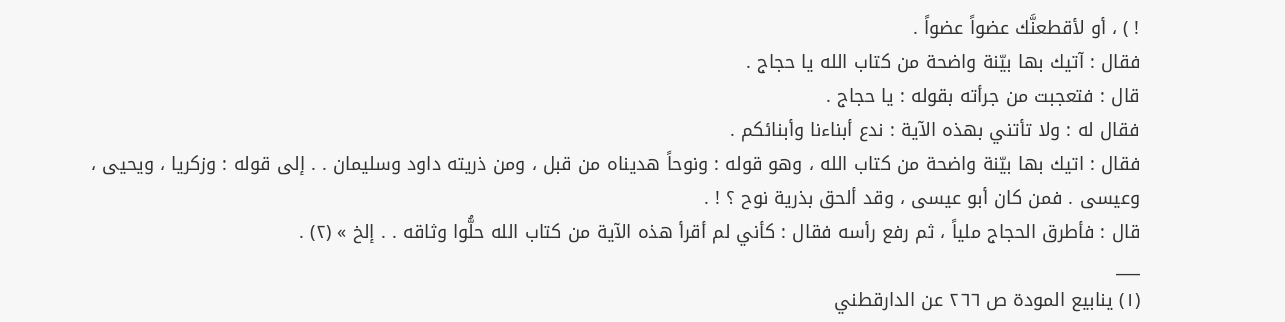! ) ، أو لأقطعنَّك عضواً عضواً .
فقال : آتيك بها بيّنة واضحة من كتاب الله يا حجاج .
قال : فتعجبت من جرأته بقوله : يا حجاج .
فقال له : ولا تأتني بهذه الآية : ندع أبناءنا وأبنائكم .
فقال : اتيك بها بيّنة واضحة من كتاب الله ، وهو قوله : ونوحاً هديناه من قبل ، ومن ذريته داود وسليمان . . إلى قوله : وزكريا ، ويحيى ، وعيسى . فمن كان أبو عيسى ، وقد ألحق بذرية نوح ؟ ! .
قال : فأطرق الحجاج ملياً ، ثم رفع رأسه فقال : كأني لم أقرأ هذه الآية من كتاب الله حلُّوا وثاقه . . إلخ » (٢) .
___
(١) ينابيع المودة ص ٢٦٦ عن الدارقطني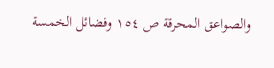والصواعق المحرقة ص ١٥٤ وفضائل الخمسة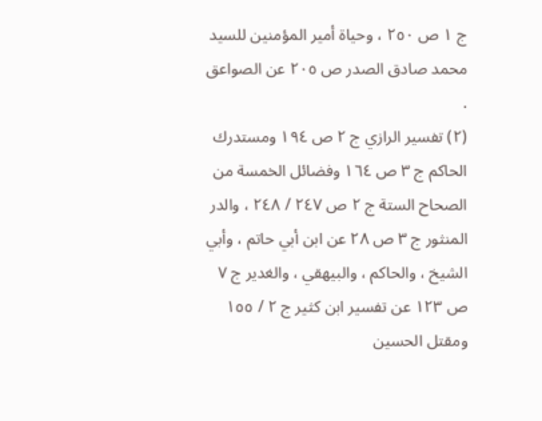ج ١ ص ٢٥٠ ، وحياة أمير المؤمنين للسيد محمد صادق الصدر ص ٢٠٥ عن الصواعق .
(٢) تفسير الرازي ج ٢ ص ١٩٤ ومستدرك الحاكم ج ٣ ص ١٦٤ وفضائل الخمسة من الصحاح الستة ج ٢ ص ٢٤٧ / ٢٤٨ ، والدر المنثور ج ٣ ص ٢٨ عن ابن أبي حاتم ، وأبي الشيخ ، والحاكم ، والبيهقي ، والغدير ج ٧ ص ١٢٣ عن تفسير ابن كثير ج ٢ / ١٥٥ ومقتل الحسين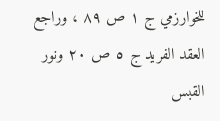للخوارزمي ج ١ ص ٨٩ ، وراجع العقد الفريد ج ٥ ص ٢٠ ونور القبس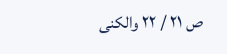ص ٢١ / ٢٢ والكنى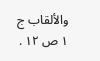والألقاب ج ١ ص ١٢ .